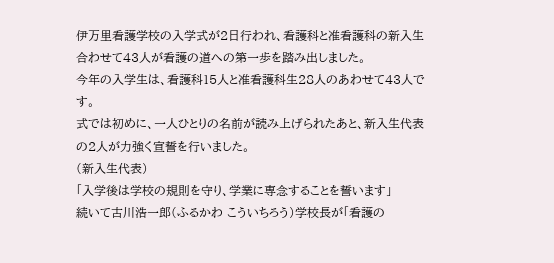伊万里看護学校の入学式が2日行われ、看護科と准看護科の新入生合わせて43人が看護の道への第一歩を踏み出しました。
今年の入学生は、看護科15人と准看護科生28人のあわせて43人です。
式では初めに、一人ひとりの名前が読み上げられたあと、新入生代表の2人が力強く宣誓を行いました。
(新入生代表)
「入学後は学校の規則を守り、学業に専念することを誓います」
続いて古川浩一郎(ふるかわ こういちろう)学校長が「看護の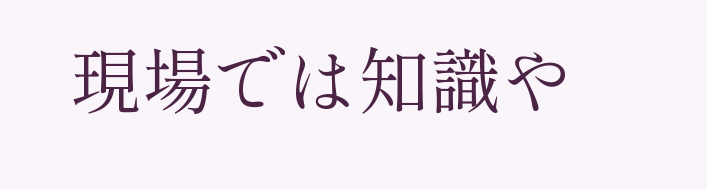現場では知識や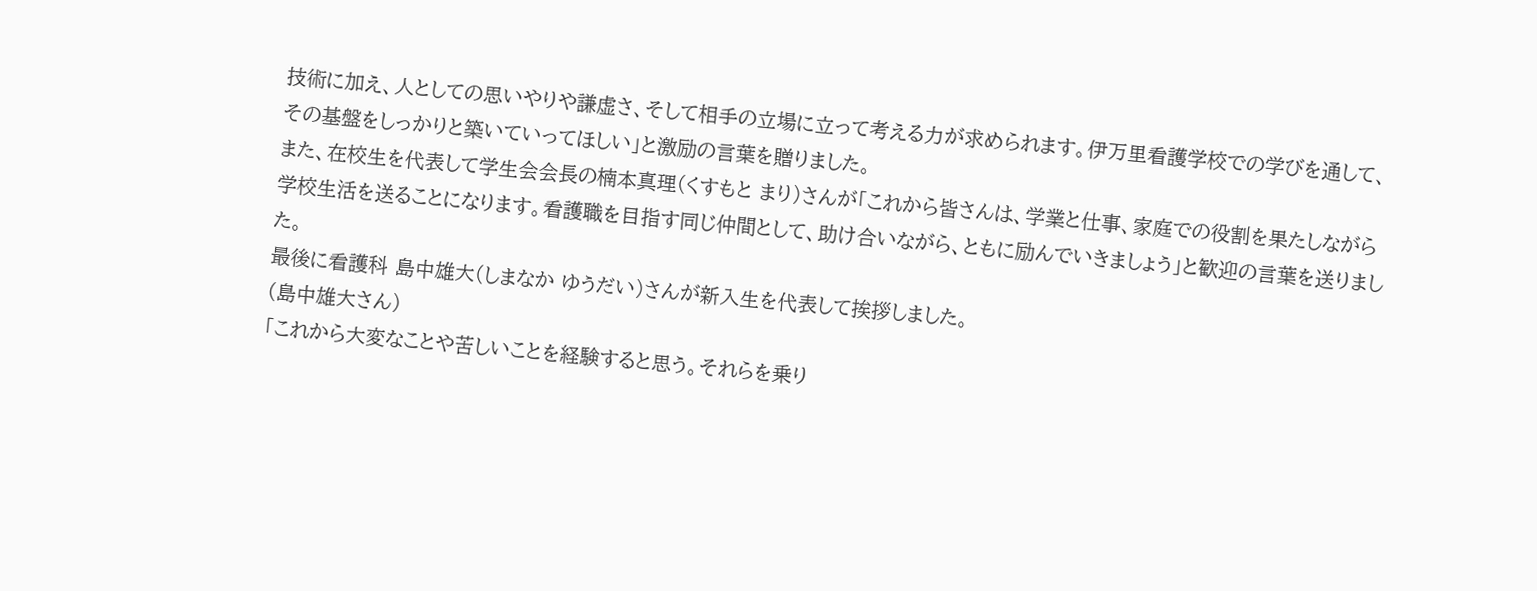技術に加え、人としての思いやりや謙虚さ、そして相手の立場に立って考える力が求められます。伊万里看護学校での学びを通して、その基盤をしっかりと築いていってほしい」と激励の言葉を贈りました。
また、在校生を代表して学生会会長の楠本真理(くすもと まり)さんが「これから皆さんは、学業と仕事、家庭での役割を果たしながら学校生活を送ることになります。看護職を目指す同じ仲間として、助け合いながら、ともに励んでいきましょう」と歓迎の言葉を送りました。
最後に看護科 島中雄大(しまなか ゆうだい)さんが新入生を代表して挨拶しました。
(島中雄大さん)
「これから大変なことや苦しいことを経験すると思う。それらを乗り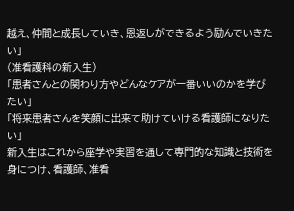越え、仲間と成長していき、恩返しができるよう励んでいきたい」
(准看護科の新入生)
「患者さんとの関わり方やどんなケアが一番いいのかを学びたい」
「将来患者さんを笑顔に出来て助けていける看護師になりたい」
新入生はこれから座学や実習を通して専門的な知識と技術を身につけ、看護師、准看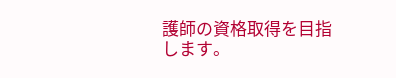護師の資格取得を目指します。